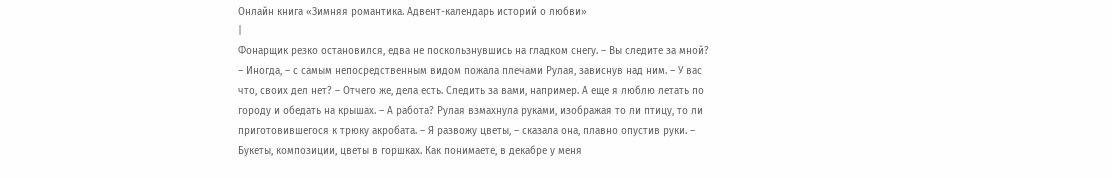Онлайн книга «Зимняя романтика. Адвент-календарь историй о любви»
|
Фонарщик резко остановился, едва не поскользнувшись на гладком снегу. – Вы следите за мной? – Иногда, – с самым непосредственным видом пожала плечами Рулая, зависнув над ним. – У вас что, своих дел нет? – Отчего же, дела есть. Следить за вами, например. А еще я люблю летать по городу и обедать на крышах. – А работа? Рулая взмахнула руками, изображая то ли птицу, то ли приготовившегося к трюку акробата. – Я развожу цветы, – сказала она, плавно опустив руки. – Букеты, композиции, цветы в горшках. Как понимаете, в декабре у меня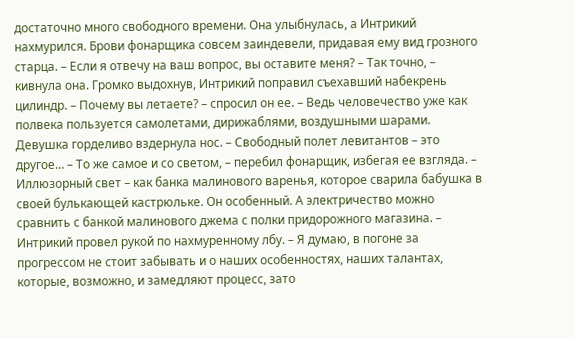достаточно много свободного времени. Она улыбнулась, а Интрикий нахмурился. Брови фонарщика совсем заиндевели, придавая ему вид грозного старца. – Если я отвечу на ваш вопрос, вы оставите меня? – Так точно, – кивнула она. Громко выдохнув, Интрикий поправил съехавший набекрень цилиндр. – Почему вы летаете? – спросил он ее. – Ведь человечество уже как полвека пользуется самолетами, дирижаблями, воздушными шарами. Девушка горделиво вздернула нос. – Свободный полет левитантов – это другое… – То же самое и со светом, – перебил фонарщик, избегая ее взгляда. – Иллюзорный свет – как банка малинового варенья, которое сварила бабушка в своей булькающей кастрюльке. Он особенный. А электричество можно сравнить с банкой малинового джема с полки придорожного магазина. – Интрикий провел рукой по нахмуренному лбу. – Я думаю, в погоне за прогрессом не стоит забывать и о наших особенностях, наших талантах, которые, возможно, и замедляют процесс, зато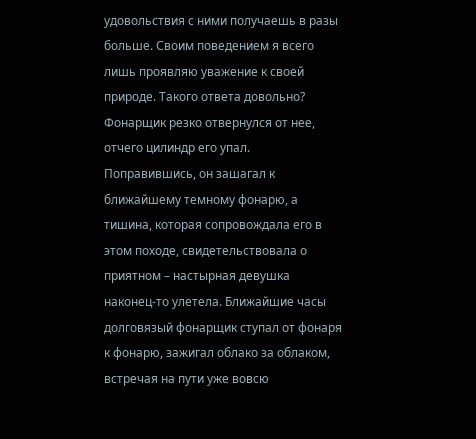удовольствия с ними получаешь в разы больше. Своим поведением я всего лишь проявляю уважение к своей природе. Такого ответа довольно? Фонарщик резко отвернулся от нее, отчего цилиндр его упал. Поправившись, он зашагал к ближайшему темному фонарю, а тишина, которая сопровождала его в этом походе, свидетельствовала о приятном – настырная девушка наконец-то улетела. Ближайшие часы долговязый фонарщик ступал от фонаря к фонарю, зажигал облако за облаком, встречая на пути уже вовсю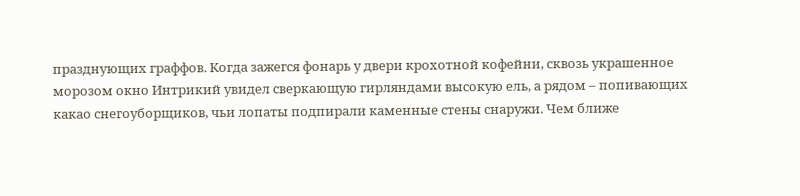празднующих граффов. Когда зажегся фонарь у двери крохотной кофейни, сквозь украшенное морозом окно Интрикий увидел сверкающую гирляндами высокую ель, а рядом – попивающих какао снегоуборщиков, чьи лопаты подпирали каменные стены снаружи. Чем ближе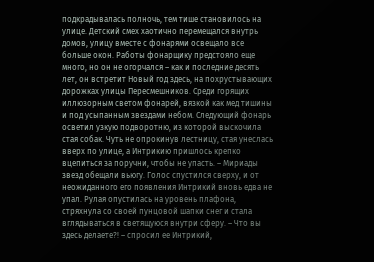подкрадывалась полночь, тем тише становилось на улице. Детский смех хаотично перемещался внутрь домов, улицу вместе с фонарями освещало все больше окон. Работы фонарщику предстояло еще много, но он не огорчался – как и последние десять лет, он встретит Новый год здесь, на похрустывающих дорожках улицы Пересмешников. Среди горящих иллюзорным светом фонарей, вязкой как мед тишины и под усыпанным звездами небом. Следующий фонарь осветил узкую подворотню, из которой выскочила стая собак. Чуть не опрокинув лестницу, стая унеслась вверх по улице, а Интрикию пришлось крепко вцепиться за поручни, чтобы не упасть. – Мириады звезд обещали вьюгу. Голос спустился сверху, и от неожиданного его появления Интрикий вновь едва не упал. Рулая опустилась на уровень плафона, стряхнула со своей пунцовой шапки снег и стала вглядываться в светящуюся внутри сферу. – Что вы здесь делаете?! – спросил ее Интрикий,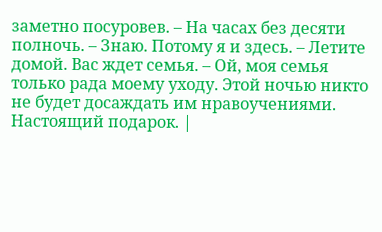заметно посуровев. – На часах без десяти полночь. – Знаю. Потому я и здесь. – Летите домой. Вас ждет семья. – Ой, моя семья только рада моему уходу. Этой ночью никто не будет досаждать им нравоучениями. Настоящий подарок. |